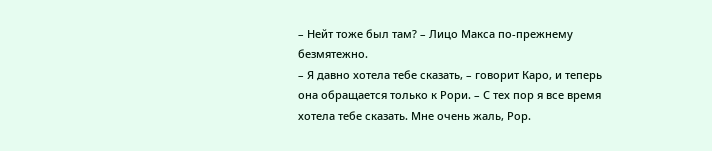– Нейт тоже был там? – Лицо Макса по-прежнему безмятежно.
– Я давно хотела тебе сказать, – говорит Каро, и теперь она обращается только к Рори. – С тех пор я все время хотела тебе сказать. Мне очень жаль, Рор.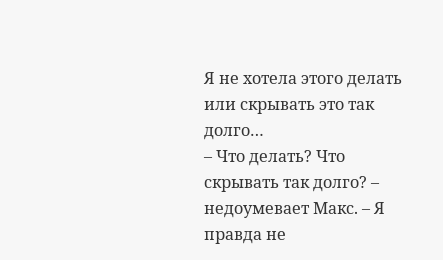Я не хотела этого делать или скрывать это так долго…
– Что делать? Что скрывать так долго? – недоумевает Макс. – Я правда не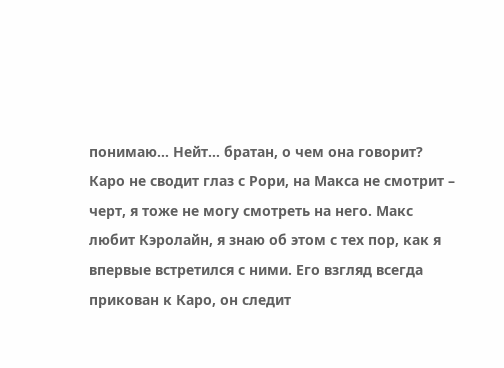понимаю… Нейт… братан, о чем она говорит?
Каро не сводит глаз с Рори, на Макса не смотрит – черт, я тоже не могу смотреть на него. Макс любит Кэролайн, я знаю об этом с тех пор, как я впервые встретился с ними. Его взгляд всегда прикован к Каро, он следит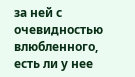за ней с очевидностью влюбленного, есть ли у нее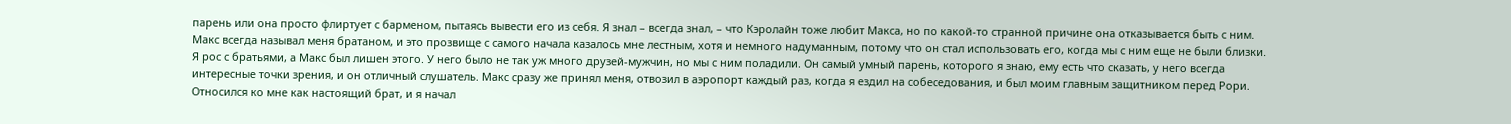парень или она просто флиртует с барменом, пытаясь вывести его из себя. Я знал – всегда знал, – что Кэролайн тоже любит Макса, но по какой-то странной причине она отказывается быть с ним.
Макс всегда называл меня братаном, и это прозвище с самого начала казалось мне лестным, хотя и немного надуманным, потому что он стал использовать его, когда мы с ним еще не были близки. Я рос с братьями, а Макс был лишен этого. У него было не так уж много друзей-мужчин, но мы с ним поладили. Он самый умный парень, которого я знаю, ему есть что сказать, у него всегда интересные точки зрения, и он отличный слушатель. Макс сразу же принял меня, отвозил в аэропорт каждый раз, когда я ездил на собеседования, и был моим главным защитником перед Рори. Относился ко мне как настоящий брат, и я начал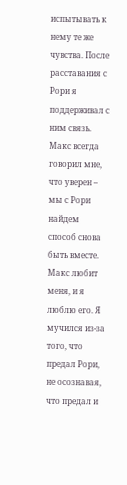испытывать к нему те же чувства. После расставания с Рори я поддерживал с ним связь. Макс всегда говорил мне, что уверен – мы с Рори найдем способ снова быть вместе.
Макс любит меня, и я люблю его. Я мучился из-за того, что предал Рори, не осознавая, что предал и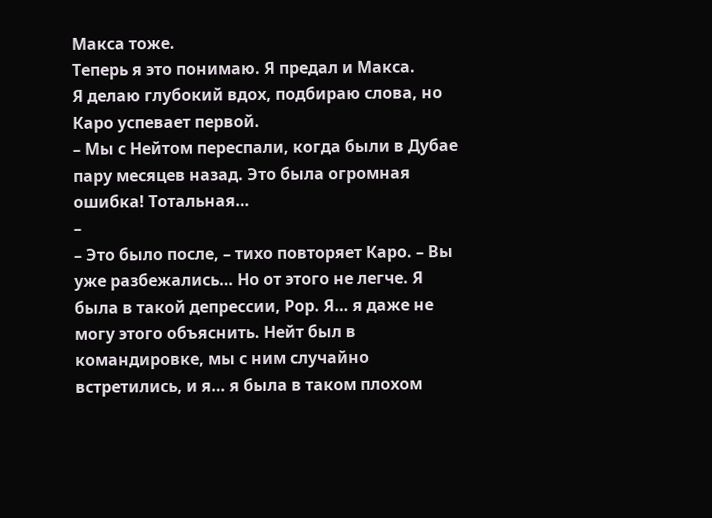Макса тоже.
Теперь я это понимаю. Я предал и Макса.
Я делаю глубокий вдох, подбираю слова, но Каро успевает первой.
– Мы с Нейтом переспали, когда были в Дубае пару месяцев назад. Это была огромная ошибка! Тотальная…
–
– Это было после, – тихо повторяет Каро. – Вы уже разбежались… Но от этого не легче. Я была в такой депрессии, Рор. Я… я даже не могу этого объяснить. Нейт был в командировке, мы с ним случайно встретились, и я… я была в таком плохом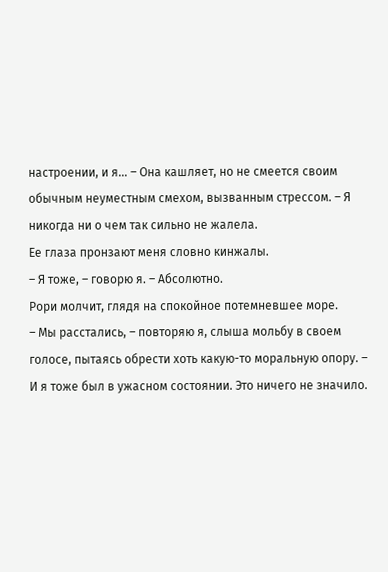настроении, и я… – Она кашляет, но не смеется своим обычным неуместным смехом, вызванным стрессом. – Я никогда ни о чем так сильно не жалела.
Ее глаза пронзают меня словно кинжалы.
– Я тоже, – говорю я. – Абсолютно.
Рори молчит, глядя на спокойное потемневшее море.
– Мы расстались, – повторяю я, слыша мольбу в своем голосе, пытаясь обрести хоть какую-то моральную опору. – И я тоже был в ужасном состоянии. Это ничего не значило.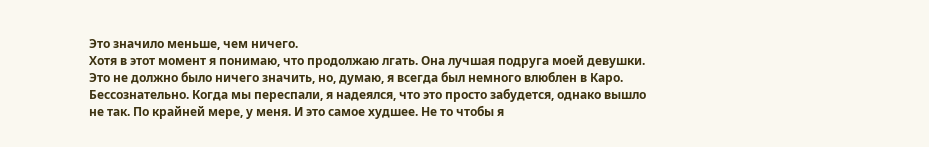Это значило меньше, чем ничего.
Хотя в этот момент я понимаю, что продолжаю лгать. Она лучшая подруга моей девушки. Это не должно было ничего значить, но, думаю, я всегда был немного влюблен в Каро. Бессознательно. Когда мы переспали, я надеялся, что это просто забудется, однако вышло не так. По крайней мере, у меня. И это самое худшее. Не то чтобы я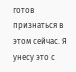готов признаться в этом сейчас. Я унесу это с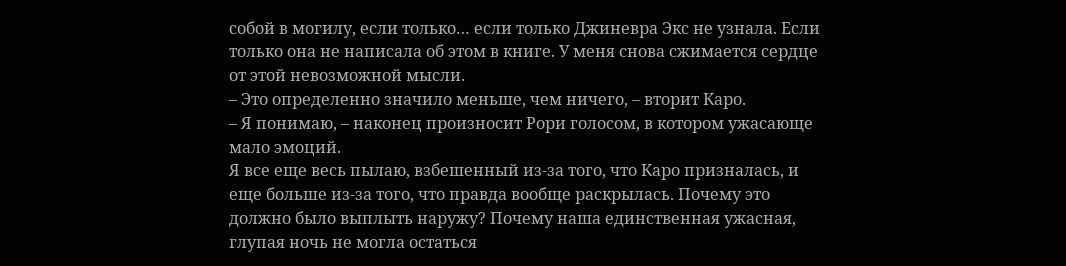собой в могилу, если только… если только Джиневра Экс не узнала. Если только она не написала об этом в книге. У меня снова сжимается сердце от этой невозможной мысли.
– Это определенно значило меньше, чем ничего, – вторит Каро.
– Я понимаю, – наконец произносит Рори голосом, в котором ужасающе мало эмоций.
Я все еще весь пылаю, взбешенный из-за того, что Каро призналась, и еще больше из-за того, что правда вообще раскрылась. Почему это должно было выплыть наружу? Почему наша единственная ужасная, глупая ночь не могла остаться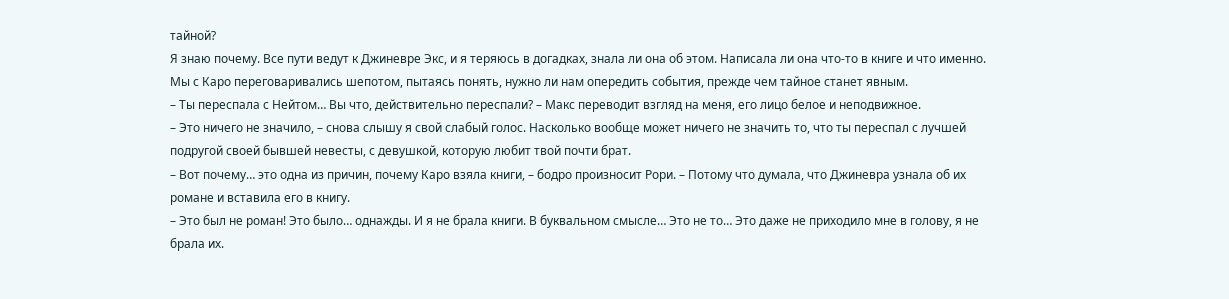тайной?
Я знаю почему. Все пути ведут к Джиневре Экс, и я теряюсь в догадках, знала ли она об этом. Написала ли она что-то в книге и что именно. Мы с Каро переговаривались шепотом, пытаясь понять, нужно ли нам опередить события, прежде чем тайное станет явным.
– Ты переспала с Нейтом… Вы что, действительно переспали? – Макс переводит взгляд на меня, его лицо белое и неподвижное.
– Это ничего не значило, – снова слышу я свой слабый голос. Насколько вообще может ничего не значить то, что ты переспал с лучшей подругой своей бывшей невесты, с девушкой, которую любит твой почти брат.
– Вот почему… это одна из причин, почему Каро взяла книги, – бодро произносит Рори. – Потому что думала, что Джиневра узнала об их романе и вставила его в книгу.
– Это был не роман! Это было… однажды. И я не брала книги. В буквальном смысле… Это не то… Это даже не приходило мне в голову, я не брала их.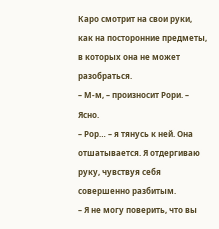Каро смотрит на свои руки, как на посторонние предметы, в которых она не может разобраться.
– М-м, – произносит Рори. – Ясно.
– Рор… – я тянусь к ней. Она отшатывается. Я отдергиваю руку, чувствуя себя совершенно разбитым.
– Я не могу поверить, что вы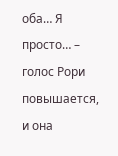оба… Я просто… – голос Рори повышается, и она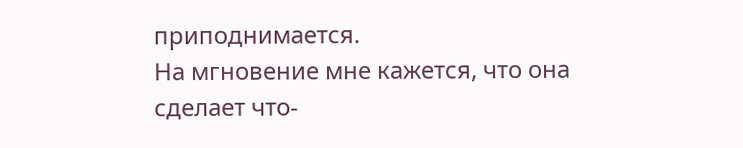приподнимается.
На мгновение мне кажется, что она сделает что-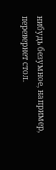нибудь безумное, например, перевернет стол.